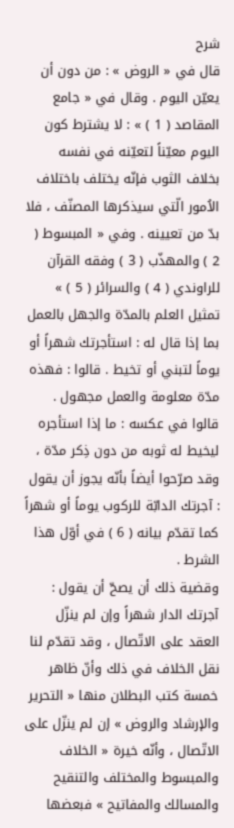شرح
قال في « الروض » : من دون أن يعيّن اليوم . وقال في « جامع المقاصد ( 1 ) » : لا يشترط كون اليوم معيّناً لتعيّنه في نفسه بخلاف الثوب فإنّه يختلف باختلاف الاُمور الّتي سيذكرها المصنّف ، فلا بدّ من تعيينه . وفي « المبسوط ( 2 ) والمهذّب ( 3 ) وفقه القرآن للراوندي ( 4 ) والسرائر ( 5 ) » تمثيل العلم بالمدّة والجهل بالعمل بما إذا قال له : استأجرتك شهراً أو يوماً لتبني أو تخيط . قالوا : فهذه مدّة معلومة والعمل مجهول . قالوا في عكسه : ما إذا استأجره ليخيط له ثوبه من دون ذِكر مدّة ، وقد صرّحوا أيضاً بأنّه يجوز أن يقول : آجرتك الدابّة للركوب يوماً أو شهراً كما تقدّم بيانه ( 6 ) في أوّل هذا الشرط .
وقضية ذلك أن يصحّ أن يقول : آجرتك الدار شهراً وإن لم ينزّل العقد على الاتّصال ، وقد تقدّم لنا نقل الخلاف في ذلك وأنّ ظاهر خمسة كتب البطلان منها « التحرير والإرشاد والروض » إن لم ينزّل على الاتّصال ، وأنّه خيرة « الخلاف والمبسوط والمختلف والتنقيح والمسالك والمفاتيح » فبعضها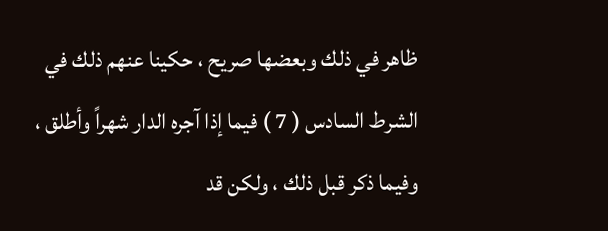ظاهر في ذلك وبعضها صريح ، حكينا عنهم ذلك في الشرط السادس ( 7 ) فيما إذا آجره الدار شهراً وأطلق ، وفيما ذكر قبل ذلك ، ولكن قد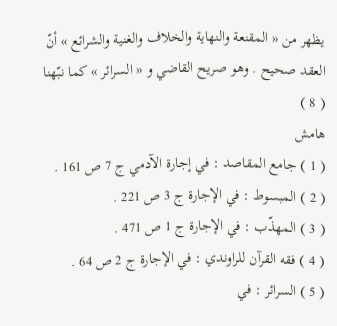يظهر من « المقنعة والنهاية والخلاف والغنية والشرائع » أنّ العقد صحيح . وهو صريح القاضي و « السرائر » كما نبّهنا ( 8 )
هامش
( 1 ) جامع المقاصد : في إجارة الآدمي ج 7 ص 161 .
( 2 ) المبسوط : في الإجارة ج 3 ص 221 .
( 3 ) المهذّب : في الإجارة ج 1 ص 471 .
( 4 ) فقه القرآن للراوندي : في الإجارة ج 2 ص 64 .
( 5 ) السرائر : في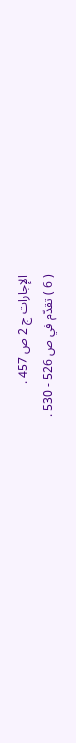الإجارات ج 2 ص 457 .
( 6 ) تقدّم في ص 526 - 530 .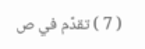( 7 ) تقدّم في ص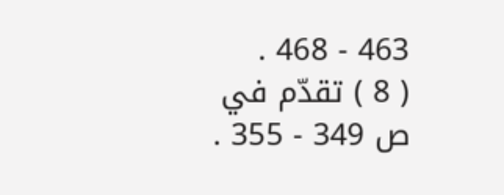463 - 468 .
( 8 ) تقدّم في ص 349 - 355 .